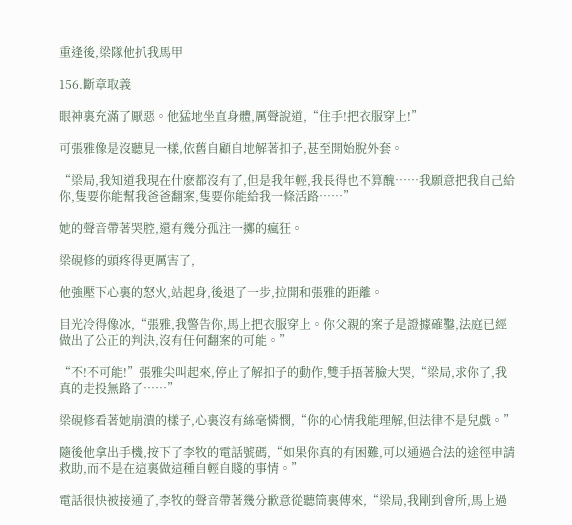重逢後,梁隊他扒我馬甲

156.斷章取義

眼神裏充滿了厭惡。他猛地坐直身體,厲聲說道,“住手!把衣服穿上!”

可張雅像是沒聽見一樣,依舊自顧自地解著扣子,甚至開始脫外套。

“梁局,我知道我現在什麽都沒有了,但是我年輕,我長得也不算醜……我願意把我自己給你,隻要你能幫我爸爸翻案,隻要你能給我一條活路……”

她的聲音帶著哭腔,還有幾分孤注一擲的瘋狂。

梁硯修的頭疼得更厲害了,

他強壓下心裏的怒火,站起身,後退了一步,拉開和張雅的距離。

目光冷得像冰,“張雅,我警告你,馬上把衣服穿上。你父親的案子是證據確鑿,法庭已經做出了公正的判決,沒有任何翻案的可能。”

“不!不可能!”張雅尖叫起來,停止了解扣子的動作,雙手捂著臉大哭,“梁局,求你了,我真的走投無路了……”

梁硯修看著她崩潰的樣子,心裏沒有絲毫憐憫,“你的心情我能理解,但法律不是兒戲。”

隨後他拿出手機,按下了李牧的電話號碼,“如果你真的有困難,可以通過合法的途徑申請救助,而不是在這裏做這種自輕自賤的事情。”

電話很快被接通了,李牧的聲音帶著幾分歉意從聽筒裏傳來,“梁局,我剛到會所,馬上過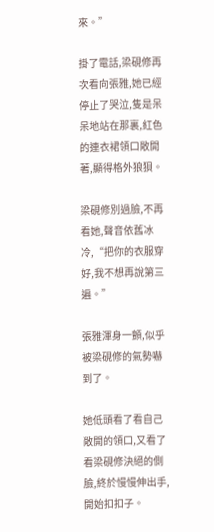來。”

掛了電話,梁硯修再次看向張雅,她已經停止了哭泣,隻是呆呆地站在那裏,紅色的連衣裙領口敞開著,顯得格外狼狽。

梁硯修別過臉,不再看她,聲音依舊冰冷,“把你的衣服穿好,我不想再說第三遍。”

張雅渾身一顫,似乎被梁硯修的氣勢嚇到了。

她低頭看了看自己敞開的領口,又看了看梁硯修決絕的側臉,終於慢慢伸出手,開始扣扣子。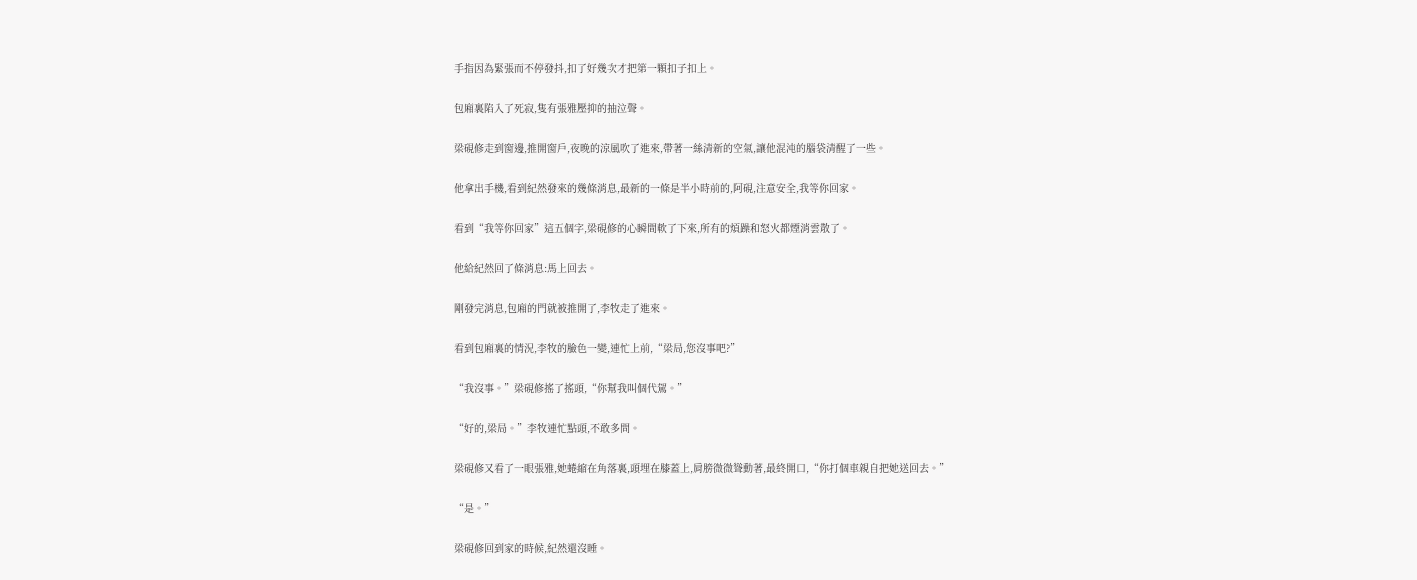手指因為緊張而不停發抖,扣了好幾次才把第一顆扣子扣上。

包廂裏陷入了死寂,隻有張雅壓抑的抽泣聲。

梁硯修走到窗邊,推開窗戶,夜晚的涼風吹了進來,帶著一絲清新的空氣,讓他混沌的腦袋清醒了一些。

他拿出手機,看到紀然發來的幾條消息,最新的一條是半小時前的,阿硯,注意安全,我等你回家。

看到“我等你回家”這五個字,梁硯修的心瞬間軟了下來,所有的煩躁和怒火都煙消雲散了。

他給紀然回了條消息:馬上回去。

剛發完消息,包廂的門就被推開了,李牧走了進來。

看到包廂裏的情況,李牧的臉色一變,連忙上前,“梁局,您沒事吧?”

“我沒事。”梁硯修搖了搖頭,“你幫我叫個代駕。”

“好的,梁局。”李牧連忙點頭,不敢多問。

梁硯修又看了一眼張雅,她蜷縮在角落裏,頭埋在膝蓋上,肩膀微微聳動著,最終開口,“你打個車親自把她送回去。”

“是。”

梁硯修回到家的時候,紀然還沒睡。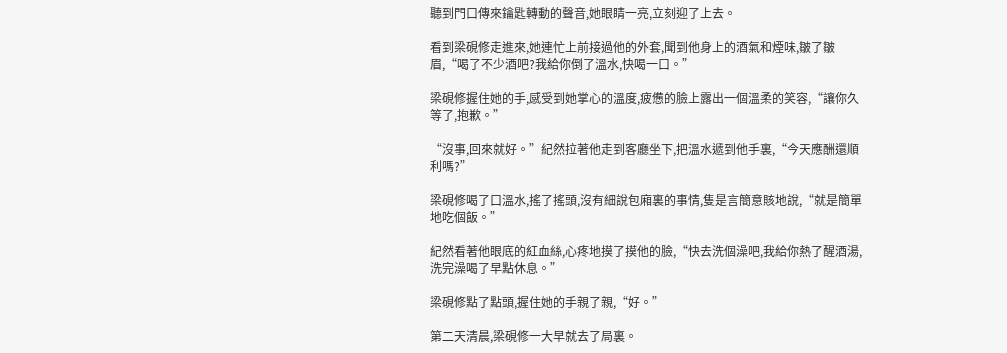聽到門口傳來鑰匙轉動的聲音,她眼睛一亮,立刻迎了上去。

看到梁硯修走進來,她連忙上前接過他的外套,聞到他身上的酒氣和煙味,皺了皺眉,“喝了不少酒吧?我給你倒了溫水,快喝一口。”

梁硯修握住她的手,感受到她掌心的溫度,疲憊的臉上露出一個溫柔的笑容,“讓你久等了,抱歉。”

“沒事,回來就好。”紀然拉著他走到客廳坐下,把溫水遞到他手裏,“今天應酬還順利嗎?”

梁硯修喝了口溫水,搖了搖頭,沒有細說包廂裏的事情,隻是言簡意賅地說,“就是簡單地吃個飯。”

紀然看著他眼底的紅血絲,心疼地摸了摸他的臉,“快去洗個澡吧,我給你熱了醒酒湯,洗完澡喝了早點休息。”

梁硯修點了點頭,握住她的手親了親,“好。”

第二天清晨,梁硯修一大早就去了局裏。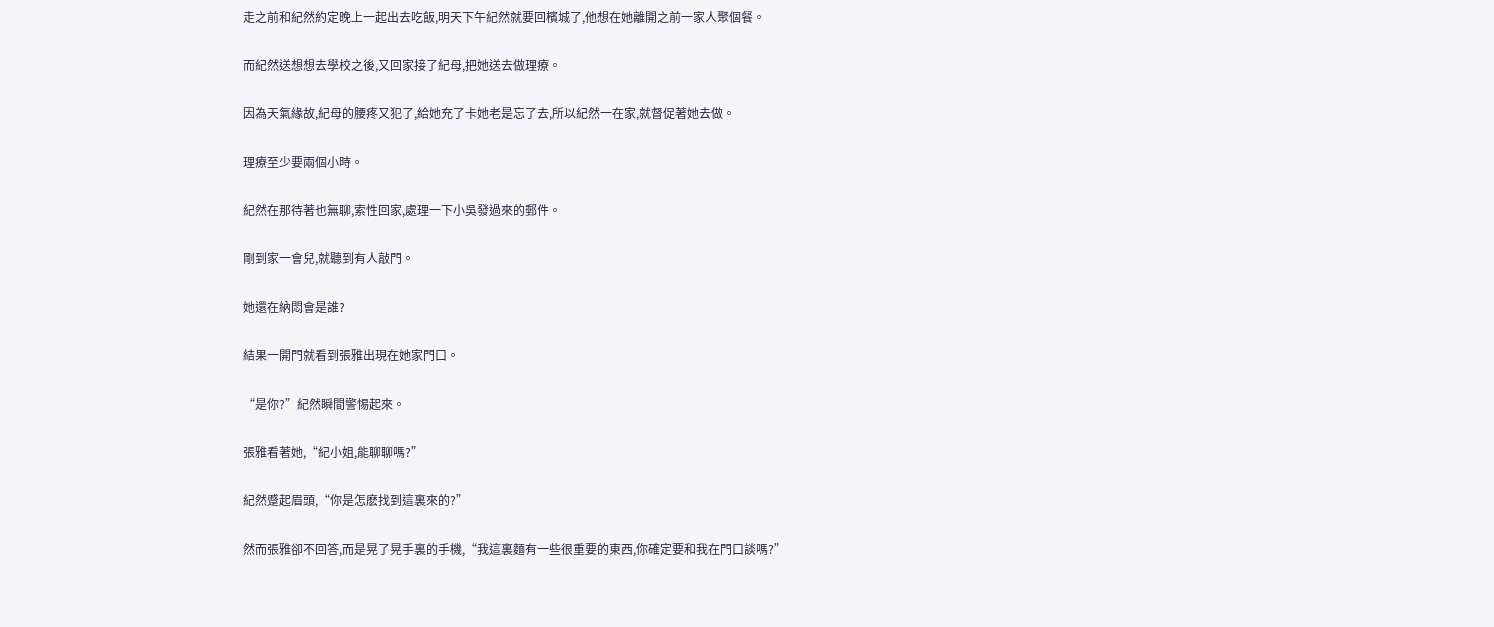走之前和紀然約定晚上一起出去吃飯,明天下午紀然就要回檳城了,他想在她離開之前一家人聚個餐。

而紀然送想想去學校之後,又回家接了紀母,把她送去做理療。

因為天氣緣故,紀母的腰疼又犯了,給她充了卡她老是忘了去,所以紀然一在家,就督促著她去做。

理療至少要兩個小時。

紀然在那待著也無聊,索性回家,處理一下小吳發過來的郵件。

剛到家一會兒,就聽到有人敲門。

她還在納悶會是誰?

結果一開門就看到張雅出現在她家門口。

“是你?”紀然瞬間警惕起來。

張雅看著她,“紀小姐,能聊聊嗎?”

紀然蹙起眉頭,“你是怎麽找到這裏來的?”

然而張雅卻不回答,而是晃了晃手裏的手機,“我這裏麵有一些很重要的東西,你確定要和我在門口談嗎?”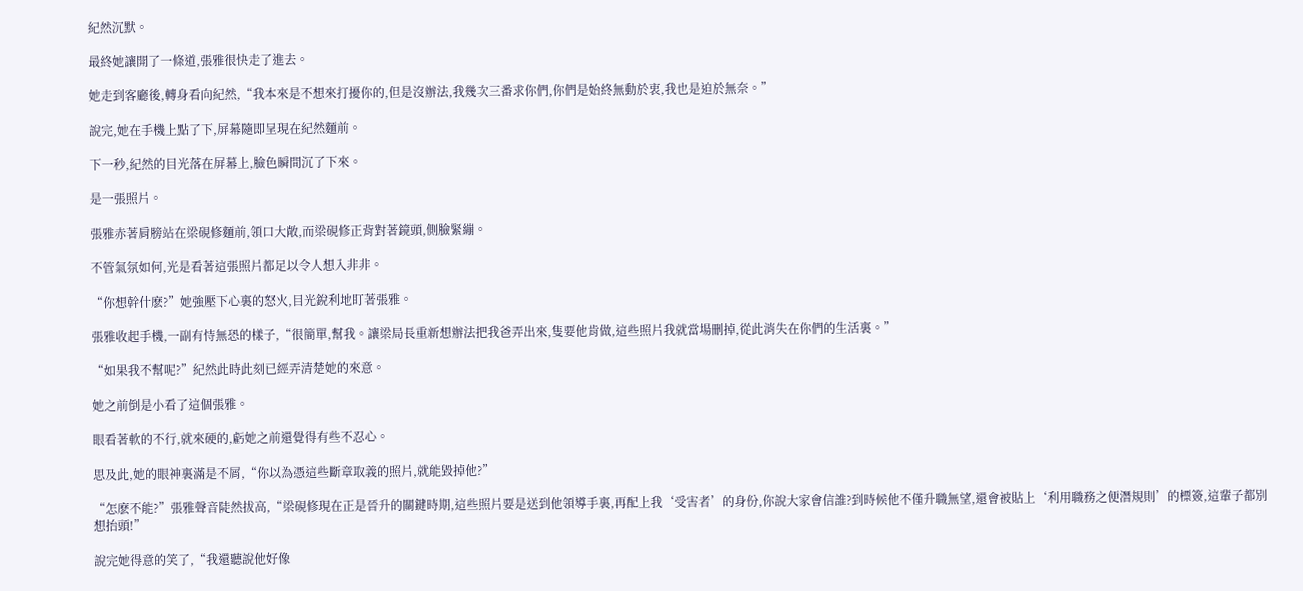紀然沉默。

最終她讓開了一條道,張雅很快走了進去。

她走到客廳後,轉身看向紀然,“我本來是不想來打擾你的,但是沒辦法,我幾次三番求你們,你們是始終無動於衷,我也是迫於無奈。”

說完,她在手機上點了下,屏幕隨即呈現在紀然麵前。

下一秒,紀然的目光落在屏幕上,臉色瞬間沉了下來。

是一張照片。

張雅赤著肩膀站在梁硯修麵前,領口大敞,而梁硯修正背對著鏡頭,側臉緊繃。

不管氣氛如何,光是看著這張照片都足以令人想入非非。

“你想幹什麽?”她強壓下心裏的怒火,目光銳利地盯著張雅。

張雅收起手機,一副有恃無恐的樣子,“很簡單,幫我。讓梁局長重新想辦法把我爸弄出來,隻要他肯做,這些照片我就當場刪掉,從此消失在你們的生活裏。”

“如果我不幫呢?”紀然此時此刻已經弄清楚她的來意。

她之前倒是小看了這個張雅。

眼看著軟的不行,就來硬的,虧她之前還覺得有些不忍心。

思及此,她的眼神裏滿是不屑,“你以為憑這些斷章取義的照片,就能毀掉他?”

“怎麽不能?”張雅聲音陡然拔高,“梁硯修現在正是晉升的關鍵時期,這些照片要是送到他領導手裏,再配上我‘受害者’的身份,你說大家會信誰?到時候他不僅升職無望,還會被貼上‘利用職務之便潛規則’的標簽,這輩子都別想抬頭!”

說完她得意的笑了,“我還聽說他好像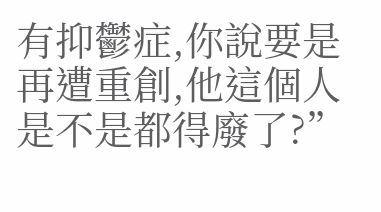有抑鬱症,你說要是再遭重創,他這個人是不是都得廢了?”